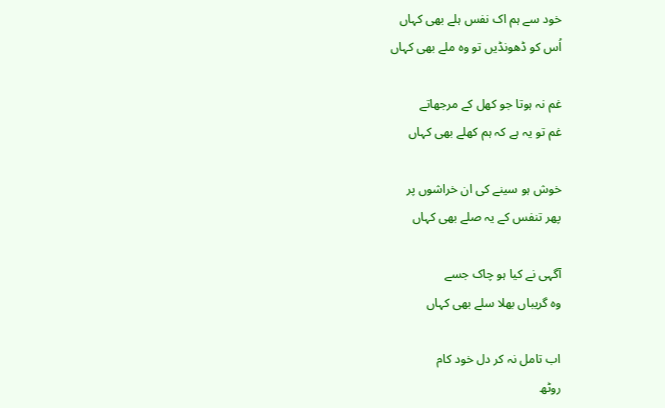خود سے ہم اک نفس ہلے بھی کہاں
اُس کو ڈھونڈیں تو وہ ملے بھی کہاں

غم نہ ہوتا جو کھل کے مرجھاتے
غم تو یہ ہے کہ ہم کھلے بھی کہاں

خوش ہو سینے کی ان خراشوں پر
پھر تنفس کے یہ صلے بھی کہاں

آگہی نے کیا ہو چاک جسے
وہ گریباں بھلا سلے بھی کہاں

اب تامل نہ کر دل خود کام
روٹھ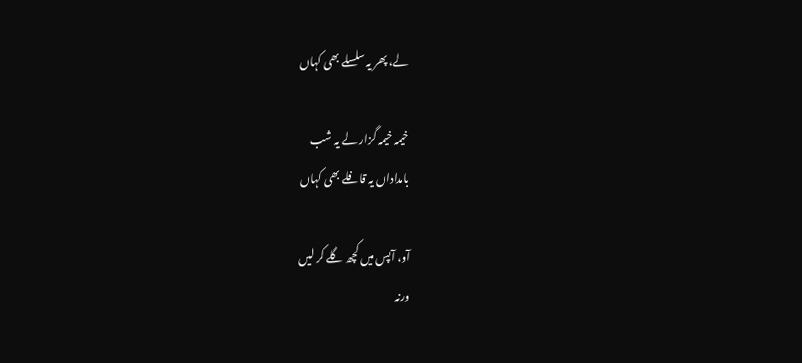لے، پھر یہ سلسلے بھی کہاں

خیمہ خیمہ گزار لے یہ شب
بامداداں یہ قافلے بھی کہاں

آو، آپس میں کچھ گلے کر لیں
ورنہ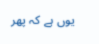یوں ہے کہ پھر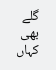گلے بھی کہاں